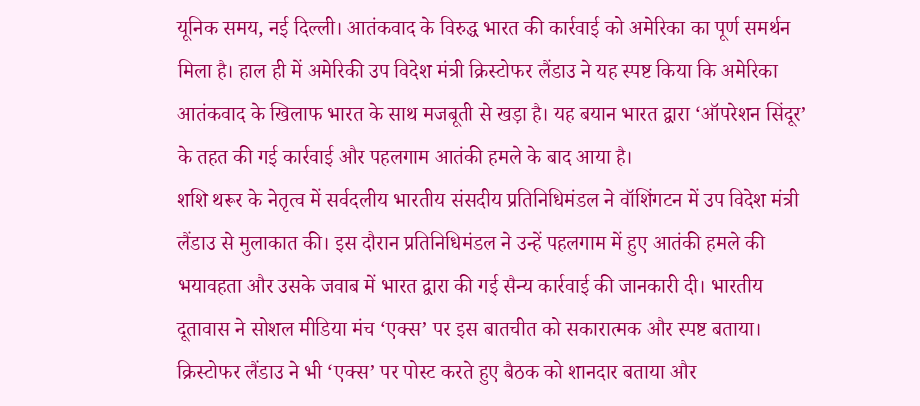यूनिक समय, नई दिल्ली। आतंकवाद के विरुद्ध भारत की कार्रवाई को अमेरिका का पूर्ण समर्थन मिला है। हाल ही में अमेरिकी उप विदेश मंत्री क्रिस्टोफर लैंडाउ ने यह स्पष्ट किया कि अमेरिका आतंकवाद के खिलाफ भारत के साथ मजबूती से खड़ा है। यह बयान भारत द्वारा ‘ऑपरेशन सिंदूर’ के तहत की गई कार्रवाई और पहलगाम आतंकी हमले के बाद आया है।
शशि थरूर के नेतृत्व में सर्वदलीय भारतीय संसदीय प्रतिनिधिमंडल ने वॉशिंगटन में उप विदेश मंत्री लैंडाउ से मुलाकात की। इस दौरान प्रतिनिधिमंडल ने उन्हें पहलगाम में हुए आतंकी हमले की भयावहता और उसके जवाब में भारत द्वारा की गई सैन्य कार्रवाई की जानकारी दी। भारतीय दूतावास ने सोशल मीडिया मंच ‘एक्स’ पर इस बातचीत को सकारात्मक और स्पष्ट बताया।
क्रिस्टोफर लैंडाउ ने भी ‘एक्स’ पर पोस्ट करते हुए बैठक को शानदार बताया और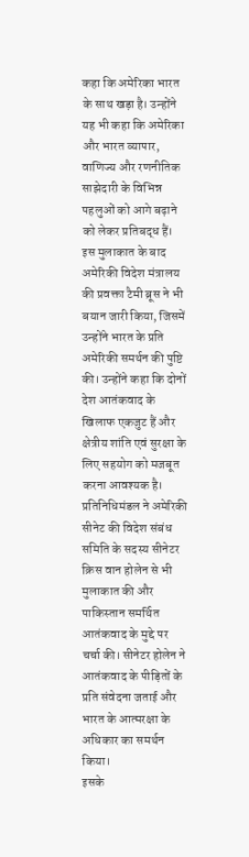कहा कि अमेरिका भारत के साथ खड़ा है। उन्होंने यह भी कहा कि अमेरिका और भारत व्यापार, वाणिज्य और रणनीतिक साझेदारी के विभिन्न पहलुओं को आगे बढ़ाने को लेकर प्रतिबद्ध हैं।
इस मुलाकात के बाद अमेरिकी विदेश मंत्रालय की प्रवक्ता टैमी ब्रूस ने भी बयान जारी किया, जिसमें उन्होंने भारत के प्रति अमेरिकी समर्थन की पुष्टि की। उन्होंने कहा कि दोनों देश आतंकवाद के खिलाफ एकजुट हैं और क्षेत्रीय शांति एवं सुरक्षा के लिए सहयोग को मजबूत करना आवश्यक है।
प्रतिनिधिमंडल ने अमेरिकी सीनेट की विदेश संबंध समिति के सदस्य सीनेटर क्रिस वान होलेन से भी मुलाकात की और पाकिस्तान समर्थित आतंकवाद के मुद्दे पर चर्चा की। सीनेटर होलेन ने आतंकवाद के पीड़ितों के प्रति संवेदना जताई और भारत के आत्मरक्षा के अधिकार का समर्थन किया।
इसके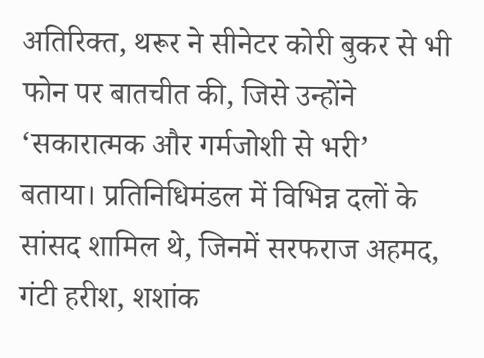अतिरिक्त, थरूर ने सीनेटर कोरी बुकर से भी फोन पर बातचीत की, जिसे उन्होंने ‘सकारात्मक और गर्मजोशी से भरी’ बताया। प्रतिनिधिमंडल में विभिन्न दलों के सांसद शामिल थे, जिनमें सरफराज अहमद, गंटी हरीश, शशांक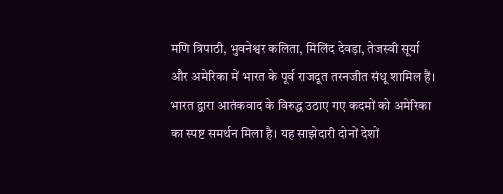मणि त्रिपाठी, भुवनेश्वर कलिता, मिलिंद देवड़ा, तेजस्वी सूर्या और अमेरिका में भारत के पूर्व राजदूत तरनजीत संधू शामिल हैं।
भारत द्वारा आतंकवाद के विरुद्ध उठाए गए कदमों को अमेरिका का स्पष्ट समर्थन मिला है। यह साझेदारी दोनों देशों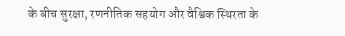के बीच सुरक्षा, रणनीतिक सहयोग और वैश्विक स्थिरता के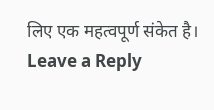लिए एक महत्वपूर्ण संकेत है।
Leave a Reply